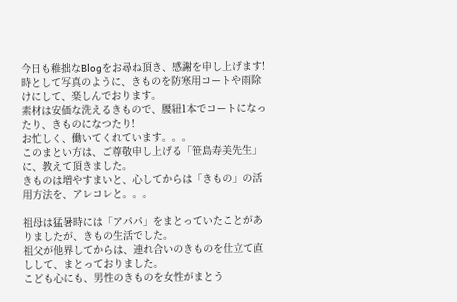今日も稚拙なBlogをお尋ね頂き、感謝を申し上げます!
時として写真のように、きものを防寒用コートや雨除けにして、楽しんでおります。
素材は安価な洗えるきもので、腰紐1本でコートになったり、きものになつたり!
お忙しく、働いてくれています。。。
このまとい方は、ご尊敬申し上げる「笹島寿美先生」に、教えて頂きました。
きものは増やすまいと、心してからは「きもの」の活用方法を、アレコレと。。。

祖母は猛暑時には「アパパ」をまとっていたことがありましたが、きもの生活でした。
祖父が他界してからは、連れ合いのきものを仕立て直しして、まとっておりました。
こども心にも、男性のきものを女性がまとう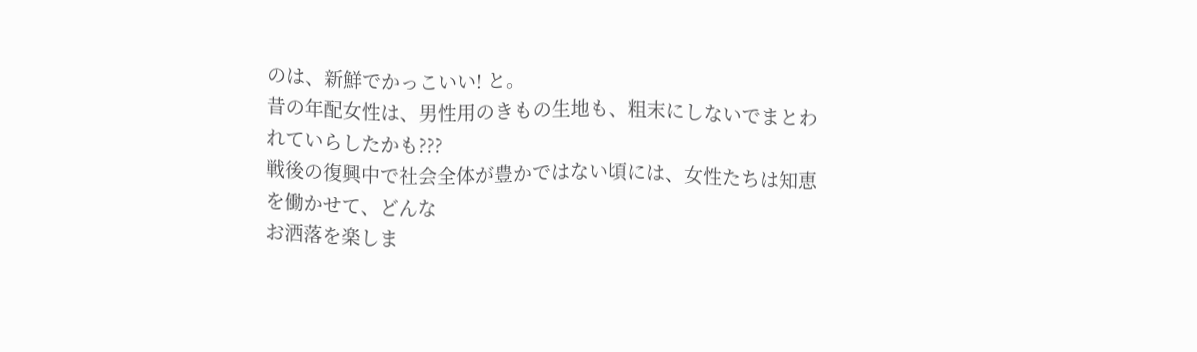のは、新鮮でかっこいい! と。
昔の年配女性は、男性用のきもの生地も、粗末にしないでまとわれていらしたかも???
戦後の復興中で社会全体が豊かではない頃には、女性たちは知恵を働かせて、どんな
お洒落を楽しま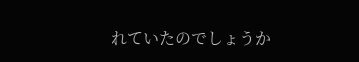れていたのでしょうか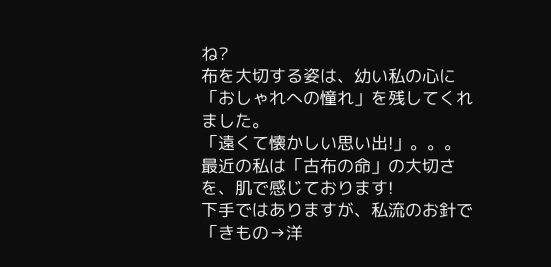ね?
布を大切する姿は、幼い私の心に「おしゃれへの憧れ」を残してくれました。
「遠くて懐かしい思い出!」。。。
最近の私は「古布の命」の大切さを、肌で感じております!
下手ではありますが、私流のお針で「きもの→洋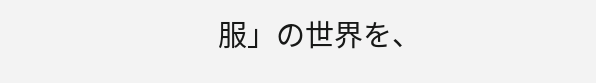服」の世界を、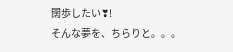闊歩したい❣!
そんな夢を、ちらりと。。。